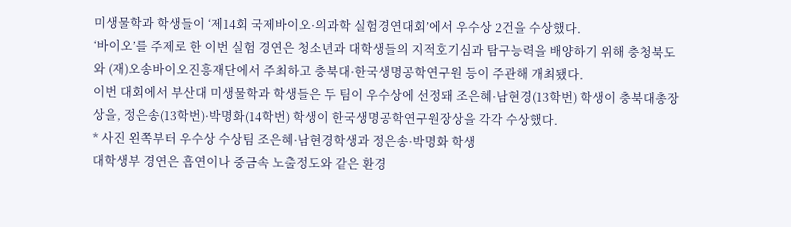미생물학과 학생들이 ‘제14회 국제바이오·의과학 실험경연대회’에서 우수상 2건을 수상했다.
‘바이오’를 주제로 한 이번 실험 경연은 청소년과 대학생들의 지적호기심과 탐구능력을 배양하기 위해 충청북도와 (재)오송바이오진흥재단에서 주최하고 충북대·한국생명공학연구원 등이 주관해 개최됐다.
이번 대회에서 부산대 미생물학과 학생들은 두 팀이 우수상에 선정돼 조은혜·남현경(13학번) 학생이 충북대총장상을, 정은송(13학번)·박명화(14학번) 학생이 한국생명공학연구원장상을 각각 수상했다.
* 사진 왼쪽부터 우수상 수상팀 조은혜·남현경학생과 정은송·박명화 학생
대학생부 경연은 흡연이나 중금속 노출정도와 같은 환경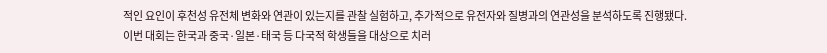적인 요인이 후천성 유전체 변화와 연관이 있는지를 관찰 실험하고, 추가적으로 유전자와 질병과의 연관성을 분석하도록 진행됐다.
이번 대회는 한국과 중국·일본·태국 등 다국적 학생들을 대상으로 치러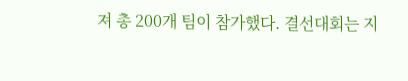져 총 200개 팀이 참가했다. 결선대회는 지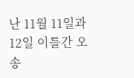난 11월 11일과 12일 이틀간 오송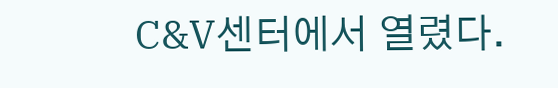C&V센터에서 열렸다.